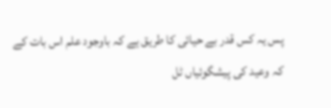پس یہ کس قدر بے حیائی کا طریق ہے کہ باوجود علم اس بات کے کہ وعید کی پیشگوئیاں ٹل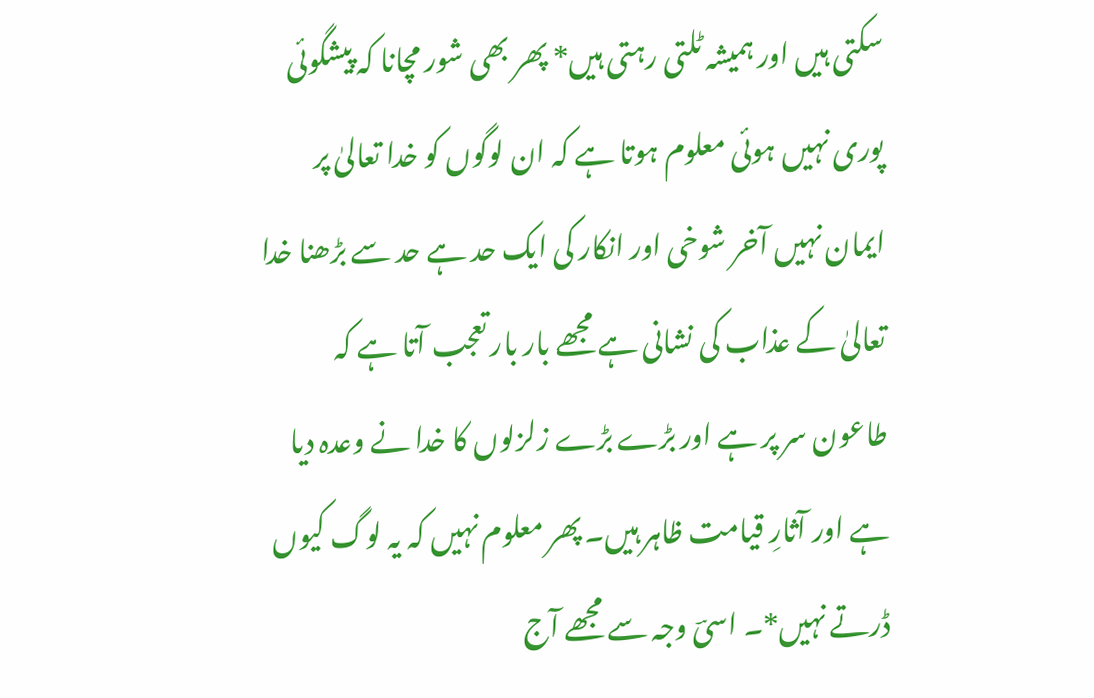سکتی ہیں اور ہمیشہ ٹلتی رہتی ہیں* پھر بھی شور مچانا کہ پیشگوئی پوری نہیں ہوئی معلوم ہوتا ہے کہ ان لوگوں کو خدا تعالیٰ پر ایمان نہیں آخر شوخی اور انکار کی ایک حد ہے حد سے بڑھنا خدا تعالیٰ کے عذاب کی نشانی ہے مجھے بار بار تعجب آتا ہے کہ طاعون سر پر ہے اور بڑے بڑے زلزلوں کا خدا نے وعدہ دیا ہے اور آثارِ قیامت ظاہر ہیں۔ پھر معلوم نہیں کہ یہ لوگ کیوں ڈرتے نہیں*۔ اسیؔ وجہ سے مجھے آج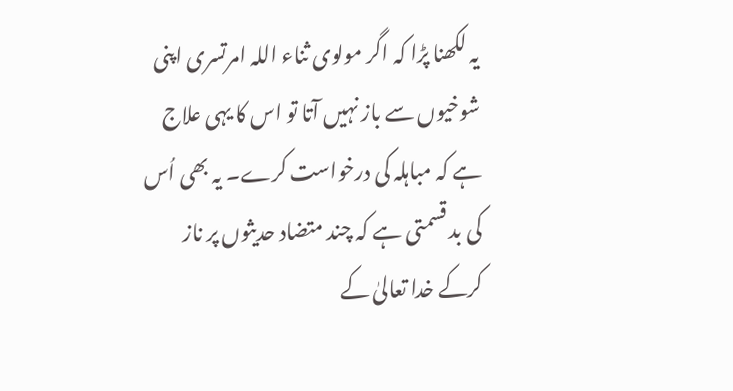یہ لکھنا پڑا کہ اگر مولوی ثناء اللہ امرتسری اپنی شوخیوں سے باز نہیں آتا تو اس کا یہی علاج ہے کہ مباہلہ کی درخواست کرے۔ یہ بھی اُس کی بد قسمتی ہے کہ چند متضاد حدیثوں پر ناز کرکے خدا تعالیٰ کے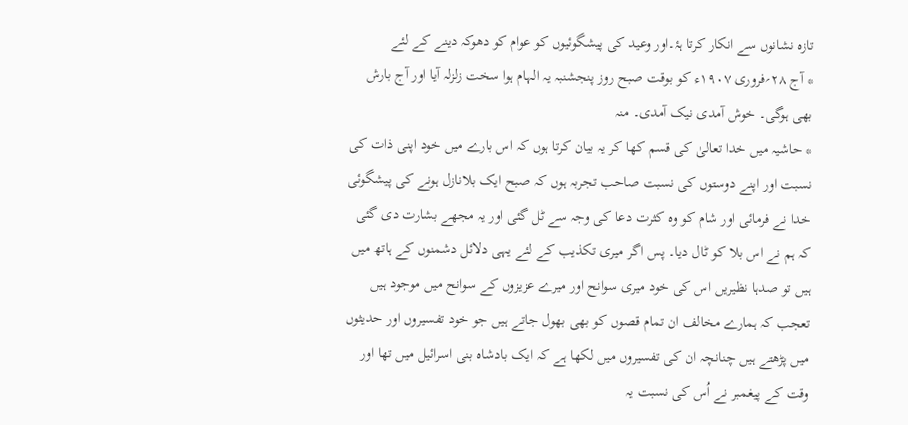تازہ نشانوں سے انکار کرتا ہۂ۔اور وعید کی پیشگوئیوں کو عوام کو دھوکہ دینے کے لئے
* آج ۲۸؍فروری ۱۹۰۷ء کو بوقت صبح روز پنجشنبہ یہ الہام ہوا سخت زلزلہ آیا اور آج بارش بھی ہوگی۔ خوش آمدی نیک آمدی۔ منہ
* حاشیہ میں خدا تعالیٰ کی قسم کھا کر یہ بیان کرتا ہوں کہ اس بارے میں خود اپنی ذات کی نسبت اور اپنے دوستوں کی نسبت صاحب تجربہ ہوں کہ صبح ایک بلانازل ہونے کی پیشگوئی خدا نے فرمائی اور شام کو وہ کثرت دعا کی وجہ سے ٹل گئی اور یہ مجھے بشارت دی گئی کہ ہم نے اس بلا کو ٹال دیا۔ پس اگر میری تکذیب کے لئے یہی دلائل دشمنوں کے ہاتھ میں ہیں تو صدہا نظیریں اس کی خود میری سوانح اور میرے عزیزوں کے سوانح میں موجود ہیں تعجب کہ ہمارے مخالف ان تمام قصوں کو بھی بھول جاتے ہیں جو خود تفسیروں اور حدیثوں میں پڑھتے ہیں چنانچہ ان کی تفسیروں میں لکھا ہے کہ ایک بادشاہ بنی اسرائیل میں تھا اور وقت کے پیغمبر نے اُس کی نسبت یہ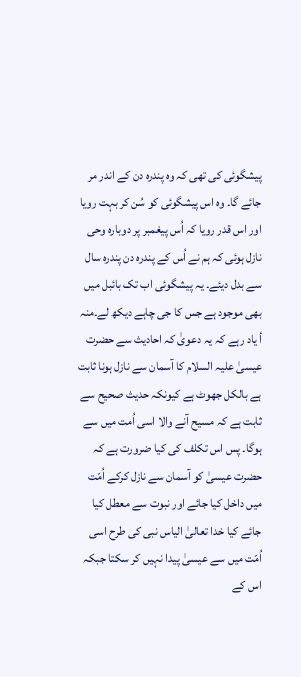پیشگوئی کی تھی کہ وہ پندرہ دن کے اندر مر جائے گا۔ وہ اس پیشگوئی کو سُن کر بہت رویا اور اس قدر رویا کہ اُس پیغمبر پر دوبارہ وحی نازل ہوئی کہ ہم نے اُس کے پندرہ دن پندرہ سال سے بدل دیئے۔ یہ پیشگوئی اب تک بائبل میں بھی موجود ہے جس کا جی چاہے دیکھ لے۔منہ
أ یاد رہے کہ یہ دعویٰ کہ احادیث سے حضرت عیسیٰ علیہ السلام کا آسمان سے نازل ہونا ثابت ہے بالکل جھوٹ ہے کیونکہ حدیث صحیح سے ثابت ہے کہ مسیح آنے والا اسی اُمت میں سے ہوگا۔ پس اس تکلف کی کیا ضرورت ہے کہ حضرت عیسیٰ کو آسمان سے نازل کرکے اُمّت میں داخل کیا جائے اور نبوت سے معطل کیا جائے کیا خدا تعالیٰ الیاس نبی کی طرح اسی اُمّت میں سے عیسیٰ پیدا نہیں کر سکتا جبکہ اس کے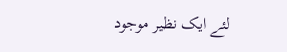لئے ایک نظیر موجود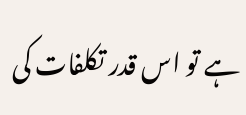ہے تو اس قدر تکلفات کی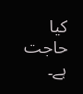کیا حاجت ہے۔